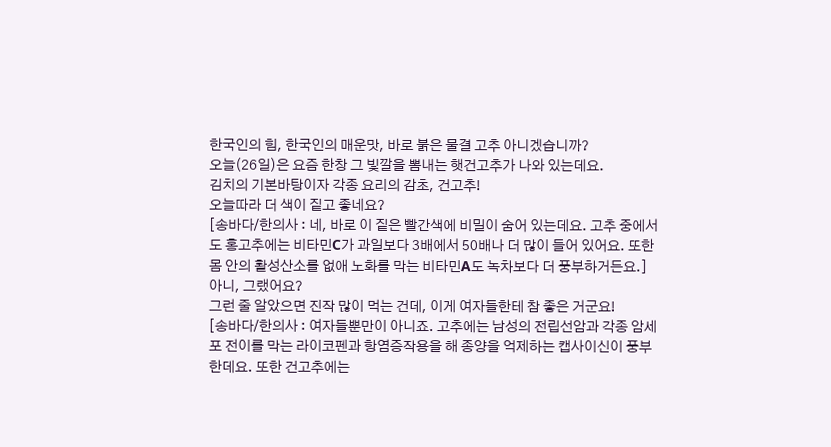한국인의 힘, 한국인의 매운맛, 바로 붉은 물결 고추 아니겠습니까?
오늘(26일)은 요즘 한창 그 빛깔을 뽐내는 햇건고추가 나와 있는데요.
김치의 기본바탕이자 각종 요리의 감초, 건고추!
오늘따라 더 색이 짙고 좋네요?
[송바다/한의사 : 네, 바로 이 짙은 빨간색에 비밀이 숨어 있는데요. 고추 중에서도 홍고추에는 비타민C가 과일보다 3배에서 50배나 더 많이 들어 있어요. 또한 몸 안의 활성산소를 없애 노화를 막는 비타민A도 녹차보다 더 풍부하거든요.]
아니, 그랬어요?
그런 줄 알았으면 진작 많이 먹는 건데, 이게 여자들한테 참 좋은 거군요!
[송바다/한의사 : 여자들뿐만이 아니죠. 고추에는 남성의 전립선암과 각종 암세포 전이를 막는 라이코펜과 항염증작용을 해 종양을 억제하는 캡사이신이 풍부한데요. 또한 건고추에는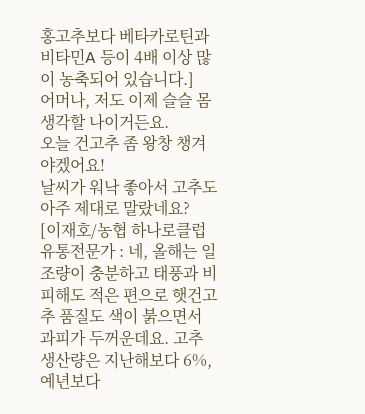홍고추보다 베타카로틴과 비타민A 등이 4배 이상 많이 농축되어 있습니다.]
어머나, 저도 이제 슬슬 몸 생각할 나이거든요.
오늘 건고추 좀 왕창 챙겨야겠어요!
날씨가 워낙 좋아서 고추도 아주 제대로 말랐네요?
[이재호/농협 하나로클럽 유통전문가 : 네, 올해는 일조량이 충분하고 태풍과 비 피해도 적은 편으로 햇건고추 품질도 색이 붉으면서 과피가 두꺼운데요. 고추 생산량은 지난해보다 6%, 예년보다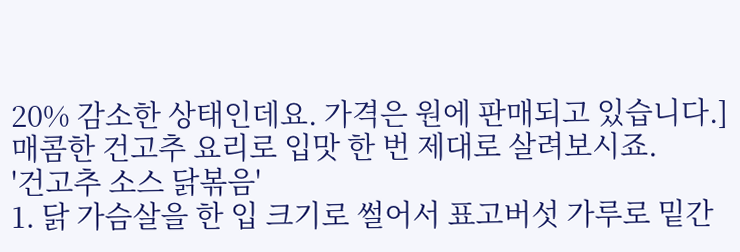20% 감소한 상태인데요. 가격은 원에 판매되고 있습니다.]
매콤한 건고추 요리로 입맛 한 번 제대로 살려보시죠.
'건고추 소스 닭볶음'
1. 닭 가슴살을 한 입 크기로 썰어서 표고버섯 가루로 밑간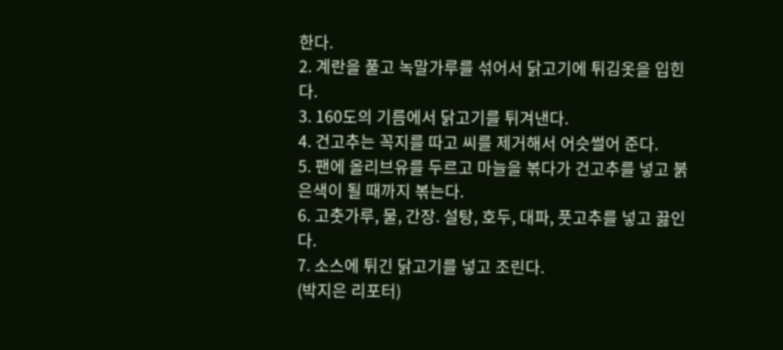한다.
2. 계란을 풀고 녹말가루를 섞어서 닭고기에 튀김옷을 입힌다.
3. 160도의 기름에서 닭고기를 튀겨낸다.
4. 건고추는 꼭지를 따고 씨를 제거해서 어슷썰어 준다.
5. 팬에 올리브유를 두르고 마늘을 볶다가 건고추를 넣고 붉은색이 될 때까지 볶는다.
6. 고춧가루, 물, 간장. 설탕, 호두, 대파, 풋고추를 넣고 끓인다.
7. 소스에 튀긴 닭고기를 넣고 조린다.
(박지은 리포터)